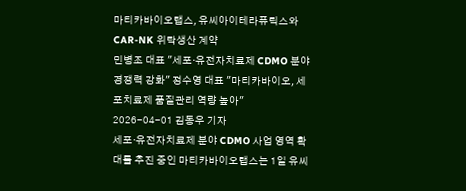마티카바이오랩스, 유씨아이테라퓨틱스와 CAR-NK 위탁생산 계약
민병조 대표 "세포·유전자치료제 CDMO 분야 경쟁력 강화" 정수영 대표 "마티카바이오, 세포치료제 품질관리 역량 높아"
2026-04-01 김동우 기자
세포·유전자치료제 분야 CDMO 사업 영역 확대를 추진 중인 마티카바이오랩스는 1일 유씨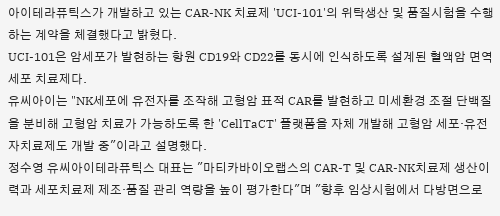아이테라퓨틱스가 개발하고 있는 CAR-NK 치료제 'UCI-101'의 위탁생산 및 품질시험을 수행하는 계약을 체결했다고 밝혔다.
UCI-101은 암세포가 발현하는 항원 CD19와 CD22를 동시에 인식하도록 설계된 혈액암 면역세포 치료제다.
유씨아이는 "NK세포에 유전자를 조작해 고형암 표적 CAR를 발현하고 미세환경 조절 단백질을 분비해 고형암 치료가 가능하도록 한 'CellTaCT' 플랫폼을 자체 개발해 고형암 세포·유전자치료제도 개발 중"이라고 설명했다.
정수영 유씨아이테라퓨틱스 대표는 "마티카바이오랩스의 CAR-T 및 CAR-NK치료제 생산이력과 세포치료제 제조·품질 관리 역량을 높이 평가한다"며 "향후 임상시험에서 다방면으로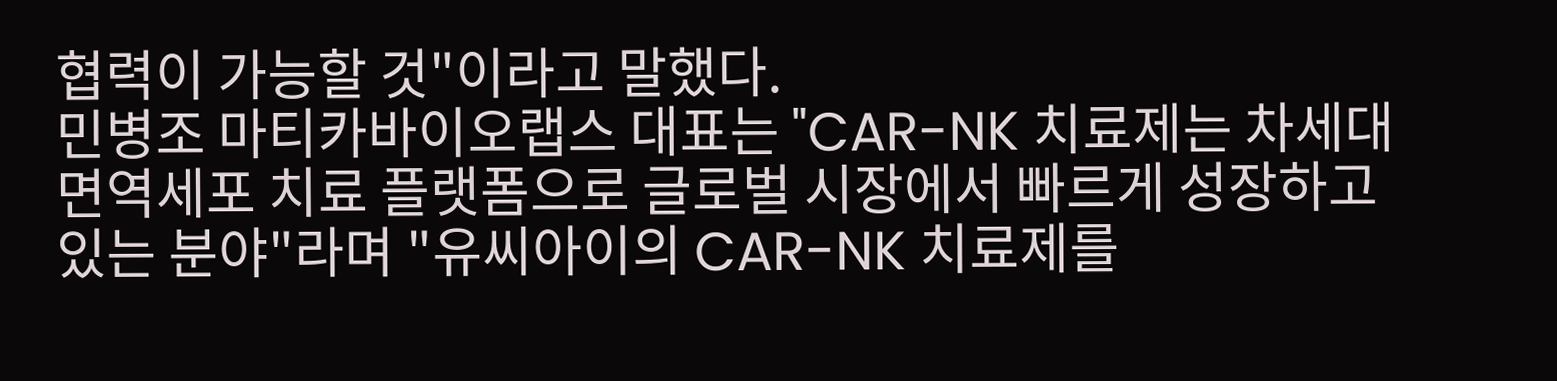협력이 가능할 것"이라고 말했다.
민병조 마티카바이오랩스 대표는 "CAR-NK 치료제는 차세대 면역세포 치료 플랫폼으로 글로벌 시장에서 빠르게 성장하고 있는 분야"라며 "유씨아이의 CAR-NK 치료제를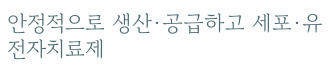안정적으로 생산·공급하고 세포·유전자치료제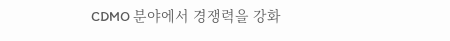CDMO 분야에서 경쟁력을 강화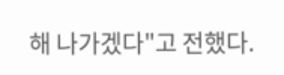해 나가겠다"고 전했다.